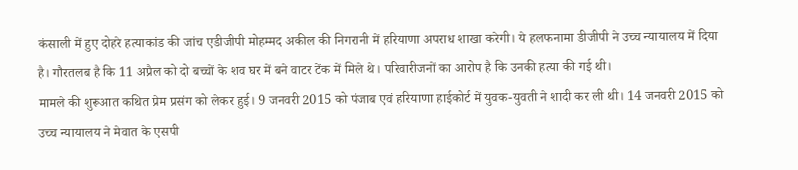कंसाली में हुए दोहरे हत्याकांड की जांच एडीजीपी मोहम्मद अकील की निगरानी में हरियाणा अपराध शाखा करेगी। ये हलफनामा डीजीपी ने उच्च न्यायालय में दिया है। गौरतलब है कि 11 अप्रैल को दो बच्चों के शव घर में बने वाटर टेंक में मिले थे। परिवारीजनों का आरोप है कि उनकी हत्या की गई थी।
मामले की शुरूआत कथित प्रेम प्रसंग को लेकर हुई। 9 जनवरी 2015 को पंजाब एवं हरियाणा हाईकोर्ट में युवक-युवती ने शादी कर ली थी। 14 जनवरी 2015 को उच्च न्यायालय ने मेवात के एसपी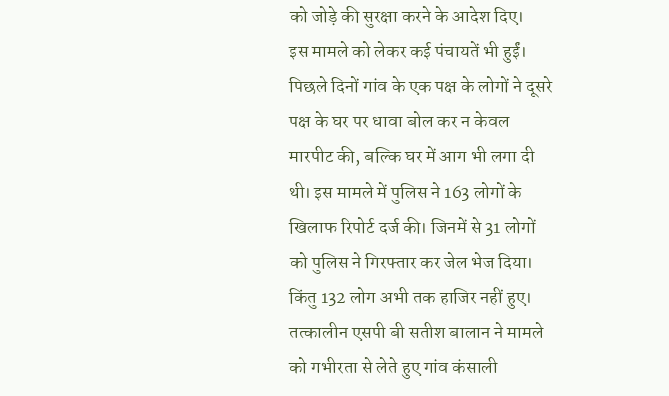को जोड़े की सुरक्षा करने के आदेश दिए।
इस मामले को लेकर कई पंचायतें भी हुईं। पिछले दिनों गांव के एक पक्ष के लोगों ने दूसरे पक्ष के घर पर धावा बोल कर न केवल मारपीट की, बल्कि घर में आग भी लगा दी थी। इस मामले में पुलिस ने 163 लोगों के खिलाफ रिपोर्ट दर्ज की। जिनमें से 31 लोगों को पुलिस ने गिरफ्तार कर जेल भेज दिया। किंतु 132 लोग अभी तक हाजिर नहीं हुए।
तत्कालीन एसपी बी सतीश बालान ने मामले को गभीरता से लेते हुए गांव कंसाली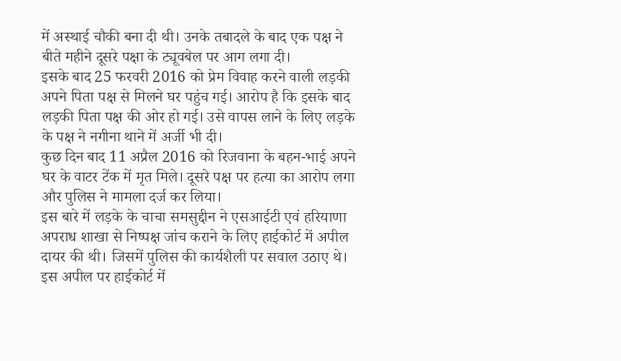में अस्थाई चौकी बना दी थी। उनके तबादले के बाद एक पक्ष ने बीते महीने दूसरे पक्षा के ट्यूवबेल पर आग लगा दी।
इसके बाद 25 फरवरी 2016 को प्रेम विवाह करने वाली लड़की अपने पिता पक्ष से मिलने घर पहुंच गई। आरोप है कि इसके बाद लड़की पिता पक्ष की ओर हो गई। उसे वापस लाने के लिए लड़के के पक्ष ने नगीना थाने में अर्जी भी दी।
कुछ दिन बाद 11 अप्रैल 2016 को रिजवाना के बहन-भाई अपने घर के वाटर टेंक में मृत मिले। दूसरे पक्ष पर हत्या का आरोप लगा और पुलिस ने मामला दर्ज कर लिया।
इस बारे में लड़के के चाचा समसुद्दीन ने एसआईटी एवं हरियाणा अपराध शाखा से निष्पक्ष जांच कराने के लिए हाईकोर्ट में अपील दायर की थी। जिसमें पुलिस की कार्यशैली पर सवाल उठाए थे। इस अपील पर हाईकोर्ट में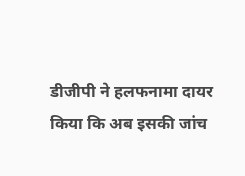डीजीपी ने हलफनामा दायर किया कि अब इसकी जांच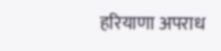हरियाणा अपराध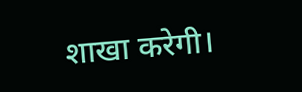शाखा करेगी।